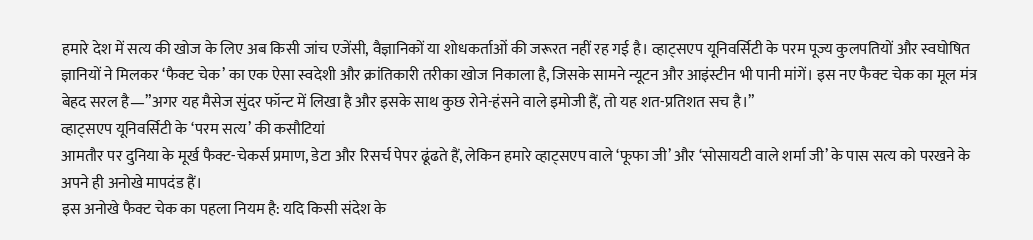हमारे देश में सत्य की खोज के लिए अब किसी जांच एजेंसी, वैज्ञानिकों या शोधकर्ताओं की जरूरत नहीं रह गई है। व्हाट्सएप यूनिवर्सिटी के परम पूज्य कुलपतियों और स्वघोषित ज्ञानियों ने मिलकर ‘फैक्ट चेक’ का एक ऐसा स्वदेशी और क्रांतिकारी तरीका खोज निकाला है, जिसके सामने न्यूटन और आइंस्टीन भी पानी मांगें। इस नए फैक्ट चेक का मूल मंत्र बेहद सरल है—”अगर यह मैसेज सुंदर फॉन्ट में लिखा है और इसके साथ कुछ रोने-हंसने वाले इमोजी हैं, तो यह शत-प्रतिशत सच है।”
व्हाट्सएप यूनिवर्सिटी के ‘परम सत्य’ की कसौटियां
आमतौर पर दुनिया के मूर्ख फैक्ट-चेकर्स प्रमाण, डेटा और रिसर्च पेपर ढूंढते हैं, लेकिन हमारे व्हाट्सएप वाले ‘फूफा जी’ और ‘सोसायटी वाले शर्मा जी’ के पास सत्य को परखने के अपने ही अनोखे मापदंड हैं।
इस अनोखे फैक्ट चेक का पहला नियम है: यदि किसी संदेश के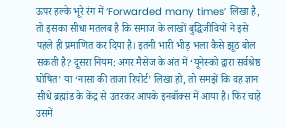ऊपर हल्के भूरे रंग में ‘Forwarded many times’ लिखा है, तो इसका सीधा मतलब है कि समाज के लाखों बुद्धिजीवियों ने इसे पहले ही प्रमाणित कर दिया है। इतनी भारी भीड़ भला कैसे झूठ बोल सकती है? दूसरा नियम: अगर मैसेज के अंत में ‘यूनेस्को द्वारा सर्वश्रेष्ठ घोषित’ या ‘नासा की ताजा रिपोर्ट’ लिखा हो, तो समझें कि वह ज्ञान सीधे ब्रह्मांड के केंद्र से उतरकर आपके इनबॉक्स में आया है। फिर चाहे उसमें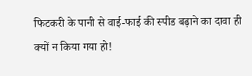फिटकरी के पानी से वाई-फाई की स्पीड बढ़ाने का दावा ही क्यों न किया गया हो!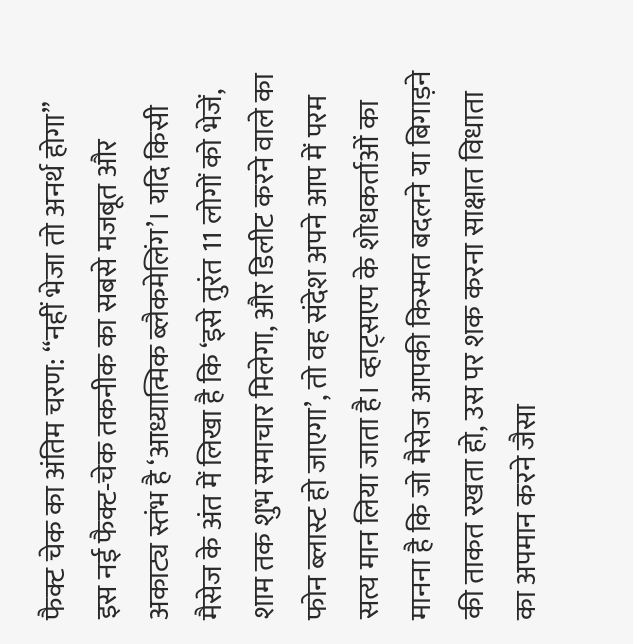फैक्ट चेक का अंतिम चरण: “नहीं भेजा तो अनर्थ होगा”
इस नई फैक्ट-चेक तकनीक का सबसे मजबूत और अकाट्य स्तंभ है ‘आध्यात्मिक ब्लैकमेलिंग’। यदि किसी मैसेज के अंत में लिखा है कि ‘इसे तुरंत 11 लोगों को भेजें, शाम तक शुभ समाचार मिलेगा, और डिलीट करने वाले का फोन ब्लास्ट हो जाएगा’, तो वह संदेश अपने आप में परम सत्य मान लिया जाता है। व्हाट्सएप के शोधकर्ताओं का मानना है कि जो मैसेज आपकी किस्मत बदलने या बिगाड़ने की ताकत रखता हो, उस पर शक करना साक्षात विधाता का अपमान करने जैसा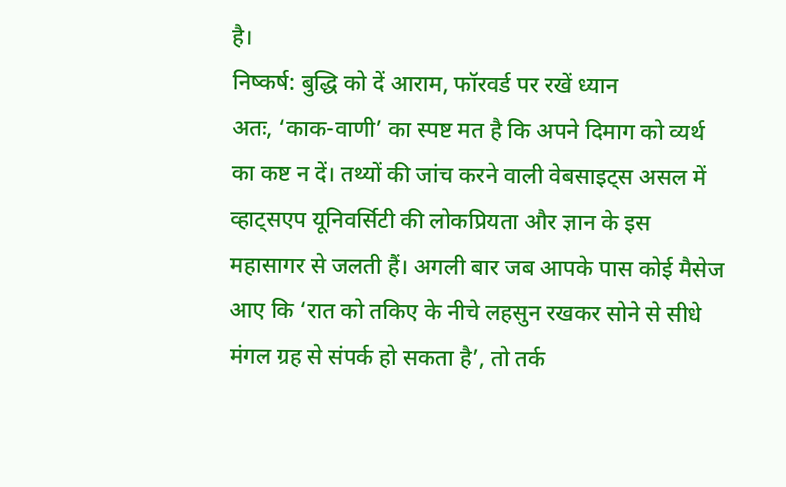है।
निष्कर्ष: बुद्धि को दें आराम, फॉरवर्ड पर रखें ध्यान
अतः, ‘काक-वाणी’ का स्पष्ट मत है कि अपने दिमाग को व्यर्थ का कष्ट न दें। तथ्यों की जांच करने वाली वेबसाइट्स असल में व्हाट्सएप यूनिवर्सिटी की लोकप्रियता और ज्ञान के इस महासागर से जलती हैं। अगली बार जब आपके पास कोई मैसेज आए कि ‘रात को तकिए के नीचे लहसुन रखकर सोने से सीधे मंगल ग्रह से संपर्क हो सकता है’, तो तर्क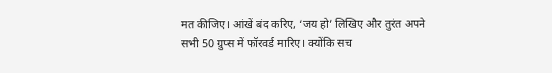मत कीजिए। आंखें बंद करिए, ‘जय हो’ लिखिए और तुरंत अपने सभी 50 ग्रुप्स में फॉरवर्ड मारिए। क्योंकि सच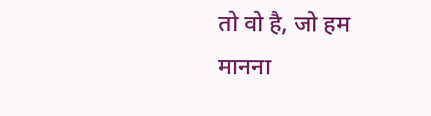तो वो है, जो हम मानना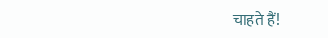चाहते हैं!